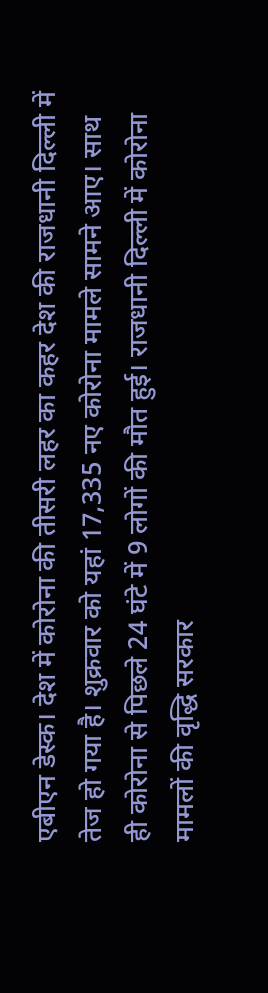एबीएन डेस्क। देश में कोरोना की तीसरी लहर का कहर देश की राजधानी दिल्ली में तेज हो गया है। शुक्रवार को यहां 17,335 नए कोरोना मामले सामने आए। साथ ही कोरोना से पिछले 24 घंटे में 9 लोगों की मौत हुई। राजधानी दिल्ली में कोरोना मामलों की वृद्धि सरकार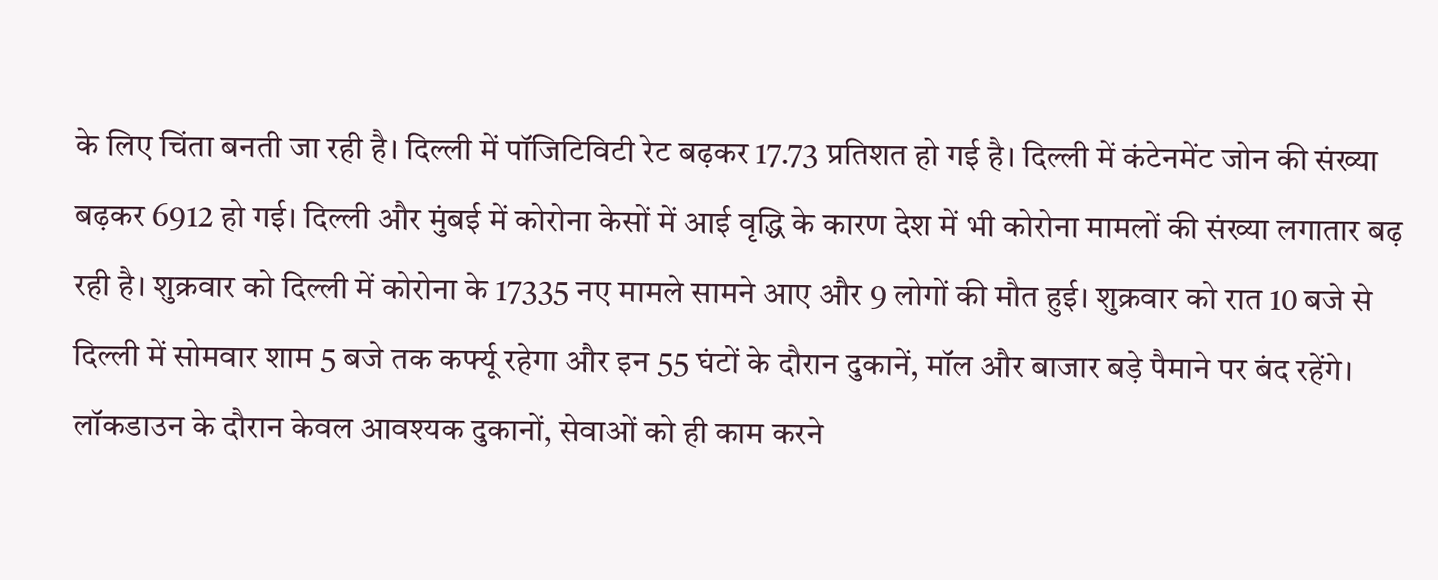के लिए चिंता बनती जा रही है। दिल्ली में पॉजिटिविटी रेट बढ़कर 17.73 प्रतिशत हो गई है। दिल्ली में कंटेनमेंट जोन की संख्या बढ़कर 6912 हो गई। दिल्ली और मुंबई में कोरोना केसों में आई वृद्धि के कारण देश में भी कोरोना मामलों की संख्या लगातार बढ़ रही है। शुक्रवार को दिल्ली में कोरोना के 17335 नए मामले सामने आए और 9 लोगों की मौत हुई। शुक्रवार को रात 10 बजे से दिल्ली में सोमवार शाम 5 बजे तक कर्फ्यू रहेगा और इन 55 घंटों के दौरान दुकानें, मॉल और बाजार बड़े पैमाने पर बंद रहेंगे। लॉकडाउन के दौरान केवल आवश्यक दुकानों, सेवाओं को ही काम करने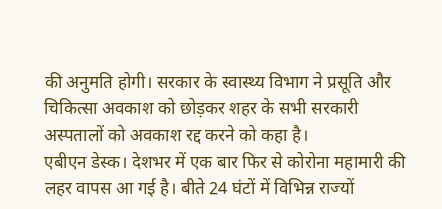की अनुमति होगी। सरकार के स्वास्थ्य विभाग ने प्रसूति और चिकित्सा अवकाश को छोड़कर शहर के सभी सरकारी अस्पतालों को अवकाश रद्द करने को कहा है।
एबीएन डेस्क। देशभर में एक बार फिर से कोरोना महामारी की लहर वापस आ गई है। बीते 24 घंटों में विभिन्न राज्यों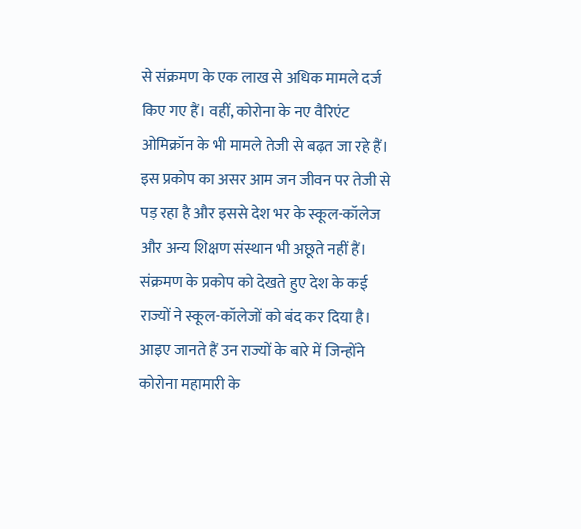से संक्रमण के एक लाख से अधिक मामले दर्ज किए गए हैं। वहीं, कोरोना के नए वैरिएंट ओमिक्रॉन के भी मामले तेजी से बढ़त जा रहे हैं। इस प्रकोप का असर आम जन जीवन पर तेजी से पड़ रहा है और इससे देश भर के स्कूल-कॉलेज और अन्य शिक्षण संस्थान भी अछूते नहीं हैं। संक्रमण के प्रकोप को देखते हुए देश के कई राज्यों ने स्कूल-कॉलेजों को बंद कर दिया है। आइए जानते हैं उन राज्यों के बारे में जिन्होंने कोरोना महामारी के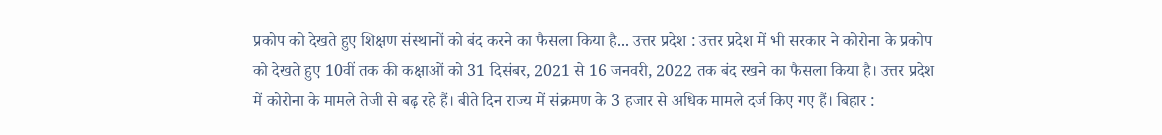प्रकोप को देखते हुए शिक्षण संस्थानों को बंद करने का फैसला किया है... उत्तर प्रदेश : उत्तर प्रदेश में भी सरकार ने कोरोना के प्रकोप को देखते हुए 10वीं तक की कक्षाओं को 31 दिसंबर, 2021 से 16 जनवरी, 2022 तक बंद रखने का फैसला किया है। उत्तर प्रदेश में कोरोना के मामले तेजी से बढ़ रहे हैं। बीते दिन राज्य में संक्रमण के 3 हजार से अधिक मामले दर्ज किए गए हैं। बिहार :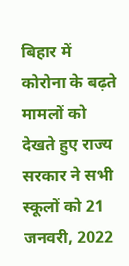बिहार में कोरोना के बढ़ते मामलों को देखते हुए राज्य सरकार ने सभी स्कूलों को 21 जनवरी, 2022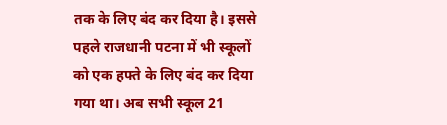तक के लिए बंद कर दिया है। इससे पहले राजधानी पटना में भी स्कूलों को एक हफ्ते के लिए बंद कर दिया गया था। अब सभी स्कूल 21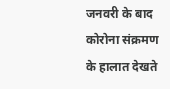जनवरी के बाद कोरोना संक्रमण के हालात देखते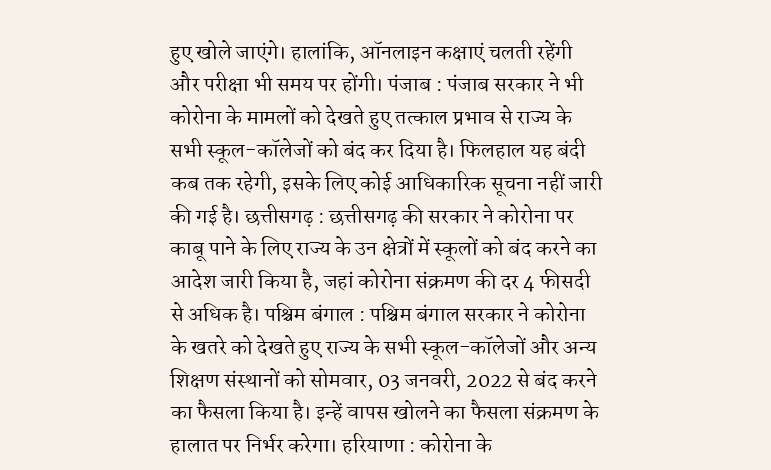हुए खोले जाएंगे। हालांकि, ऑनलाइन कक्षाएं चलती रहेंगी और परीक्षा भी समय पर होंगी। पंजाब : पंजाब सरकार ने भी कोरोना के मामलों को देखते हुए तत्काल प्रभाव से राज्य के सभी स्कूल-कॉलेजों को बंद कर दिया है। फिलहाल यह बंदी कब तक रहेगी, इसके लिए कोई आधिकारिक सूचना नहीं जारी की गई है। छत्तीसगढ़ : छत्तीसगढ़ की सरकार ने कोरोना पर काबू पाने के लिए राज्य के उन क्षेत्रों में स्कूलों को बंद करने का आदेश जारी किया है, जहां कोरोना संक्रमण की दर 4 फीसदी से अधिक है। पश्चिम बंगाल : पश्चिम बंगाल सरकार ने कोरोना के खतरे को देखते हुए राज्य के सभी स्कूल-कॉलेजों और अन्य शिक्षण संस्थानों को सोमवार, 03 जनवरी, 2022 से बंद करने का फैसला किया है। इन्हें वापस खोलने का फैसला संक्रमण के हालात पर निर्भर करेगा। हरियाणा : कोरोना के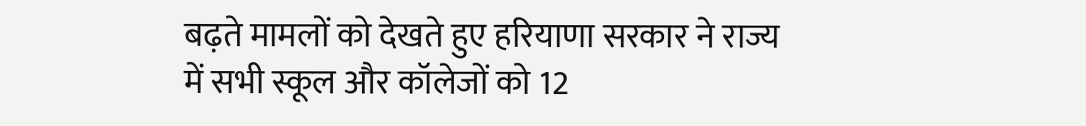बढ़ते मामलों को देखते हुए हरियाणा सरकार ने राज्य में सभी स्कूल और कॉलेजों को 12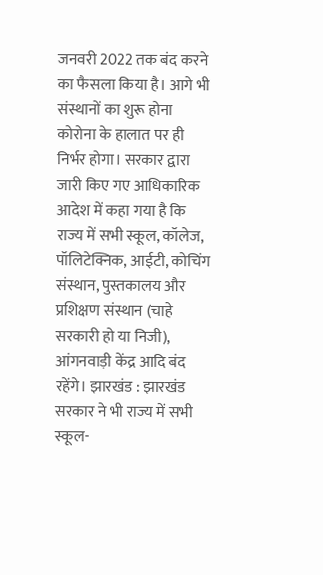जनवरी 2022 तक बंद करने का फैसला किया है। आगे भी संस्थानों का शुरू होना कोरोना के हालात पर ही निर्भर होगा। सरकार द्वारा जारी किए गए आधिकारिक आदेश में कहा गया है कि राज्य में सभी स्कूल, कॉलेज, पॉलिटेक्निक, आईटी, कोचिंग संस्थान, पुस्तकालय और प्रशिक्षण संस्थान (चाहे सरकारी हो या निजी), आंगनवाड़ी केंद्र आदि बंद रहेंगे। झारखंड : झारखंड सरकार ने भी राज्य में सभी स्कूल-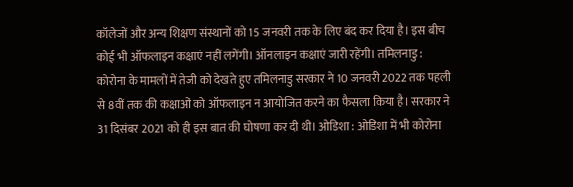कॉलेजों और अन्य शिक्षण संस्थानों को 15 जनवरी तक के लिए बंद कर दिया है। इस बीच कोई भी ऑफलाइन कक्षाएं नहीं लगेंगी। ऑनलाइन कक्षाएं जारी रहेंगी। तमिलनाडु : कोरोना के मामलों में तेजी को देखते हुए तमिलनाडु सरकार ने 10 जनवरी 2022 तक पहली से 8वीं तक की कक्षाओं को ऑफलाइन न आयोजित करने का फैसला किया है। सरकार ने 31 दिसंबर 2021 को ही इस बात की घोषणा कर दी थी। ओडिशा : ओडिशा में भी कोरोना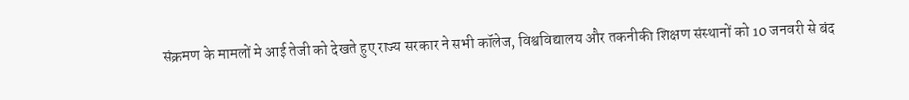संक्रमण के मामलों मे आई तेजी को देखते हुए राज्य सरकार ने सभी कॉलेज, विश्वविद्यालय और तकनीकी शिक्षण संस्थानों को 10 जनवरी से बंद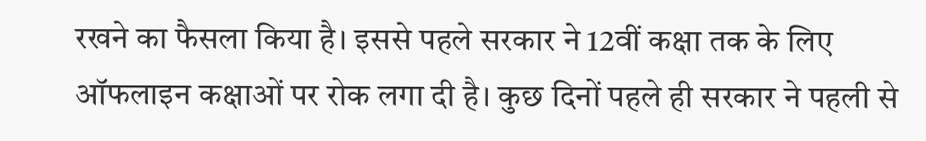रखने का फैसला किया है। इससे पहले सरकार ने 12वीं कक्षा तक के लिए ऑफलाइन कक्षाओं पर रोक लगा दी है। कुछ दिनों पहले ही सरकार ने पहली से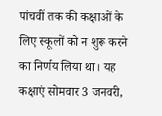पांचवीं तक की कक्षाओं के लिए स्कूलों को न शुरू करने का निर्णय लिया था। यह कक्षाएं सोमवार 3 जनवरी,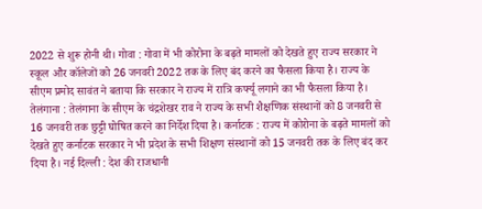2022 से शुरू होनी थी। गोवा : गोवा में भी कोरोना के बढ़ते मामलों को देखते हुए राज्य सरकार ने स्कूल और कॉलेजों को 26 जनवरी 2022 तक के लिए बंद करने का फैसला किया है। राज्य के सीएम प्रमोद सावंत ने बताया कि सरकार ने राज्य में रात्रि कर्फ्यू लगाने का भी फैसला किया है। तेलंगाना : तेलंगाना के सीएम के चंद्रशेखर राव ने राज्य के सभी शैक्षणिक संस्थानों को 8 जनवरी से 16 जनवरी तक छुट्टी घोषित करने का निर्देश दिया है। कर्नाटक : राज्य में कोरोना के बढ़ते मामलों को देखते हुए कर्नाटक सरकार ने भी प्रदेश के सभी शिक्षण संस्थानों को 15 जनवरी तक के लिए बंद कर दिया है। नई दिल्ली : देश की राजधानी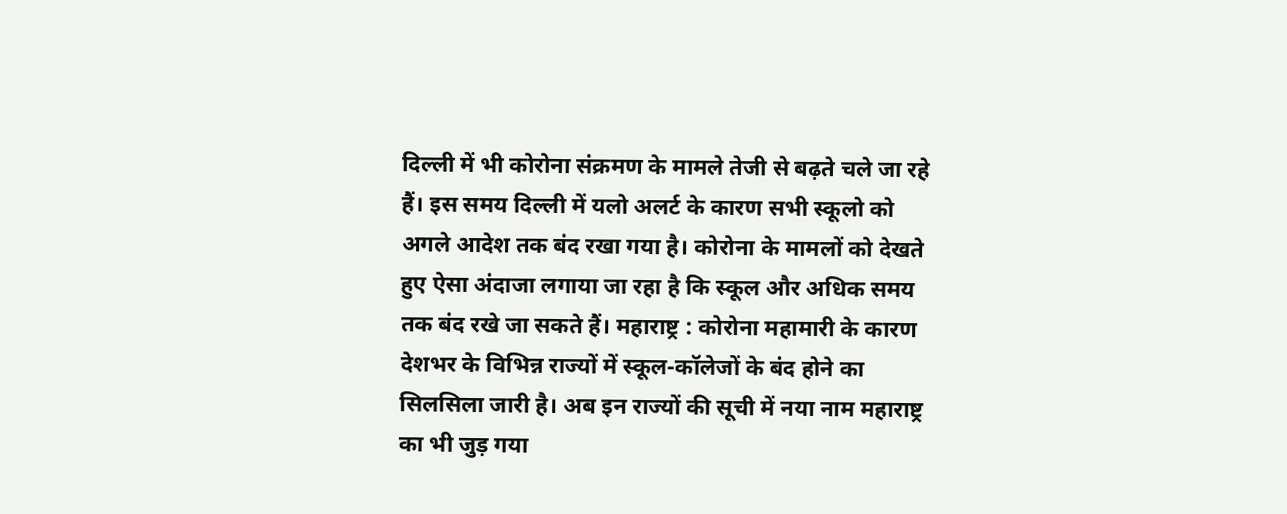दिल्ली में भी कोरोना संक्रमण के मामले तेजी से बढ़ते चले जा रहे हैं। इस समय दिल्ली में यलो अलर्ट के कारण सभी स्कूलो को अगले आदेश तक बंद रखा गया है। कोरोना के मामलों को देखते हुए ऐसा अंदाजा लगाया जा रहा है कि स्कूल और अधिक समय तक बंद रखे जा सकते हैं। महाराष्ट्र : कोरोना महामारी के कारण देशभर के विभिन्न राज्यों में स्कूल-कॉलेजों के बंद होने का सिलसिला जारी है। अब इन राज्यों की सूची में नया नाम महाराष्ट्र का भी जुड़ गया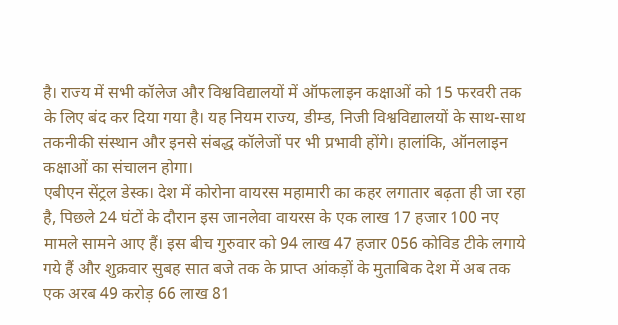है। राज्य में सभी कॉलेज और विश्वविद्यालयों में ऑफलाइन कक्षाओं को 15 फरवरी तक के लिए बंद कर दिया गया है। यह नियम राज्य, डीम्ड, निजी विश्वविद्यालयों के साथ-साथ तकनीकी संस्थान और इनसे संबद्ध कॉलेजों पर भी प्रभावी होंगे। हालांकि, ऑनलाइन कक्षाओं का संचालन होगा।
एबीएन सेंट्रल डेस्क। देश में कोरोना वायरस महामारी का कहर लगातार बढ़ता ही जा रहा है, पिछले 24 घंटों के दौरान इस जानलेवा वायरस के एक लाख 17 हजार 100 नए मामले सामने आए हैं। इस बीच गुरुवार को 94 लाख 47 हजार 056 कोविड टीके लगाये गये हैं और शुक्रवार सुबह सात बजे तक के प्राप्त आंकड़ों के मुताबिक देश में अब तक एक अरब 49 करोड़ 66 लाख 81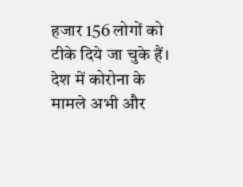हजार 156 लोगों को टीके दिये जा चुके हैं। देश में कोरोना के मामले अभी और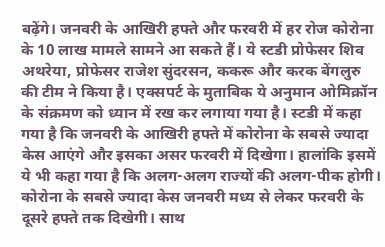बढ़ेंगे। जनवरी के आखिरी हफ्ते और फरवरी में हर रोज कोरोना के 10 लाख मामले सामने आ सकते हैं। ये स्टडी प्रोफेसर शिव अथरेया, प्रोफेसर राजेश सुंदरसन, ककरू और करक बेंगलुरु की टीम ने किया है। एक्सपर्ट के मुताबिक ये अनुमान ओमिक्रॉन के संक्रमण को ध्यान में रख कर लगाया गया है। स्टडी में कहा गया है कि जनवरी के आखिरी हफ्ते में कोरोना के सबसे ज्यादा केस आएंगे और इसका असर फरवरी में दिखेगा। हालांकि इसमें ये भी कहा गया है कि अलग-अलग राज्यों की अलग-पीक होगी। कोरोना के सबसे ज्यादा केस जनवरी मध्य से लेकर फरवरी के दूसरे हफ्ते तक दिखेगी। साथ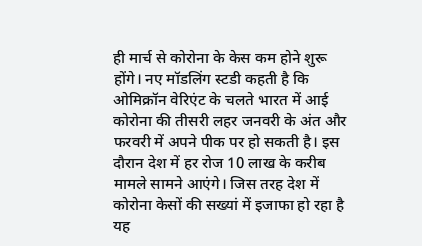ही मार्च से कोरोना के केस कम होने शुरू होंगे। नए मॉडलिंग स्टडी कहती है कि ओमिक्रॉन वेरिएंट के चलते भारत में आई कोरोना की तीसरी लहर जनवरी के अंत और फरवरी में अपने पीक पर हो सकती है। इस दौरान देश में हर रोज 10 लाख के करीब मामले सामने आएंगे। जिस तरह देश में कोरोना केसों की सख्यां में इजाफा हो रहा है यह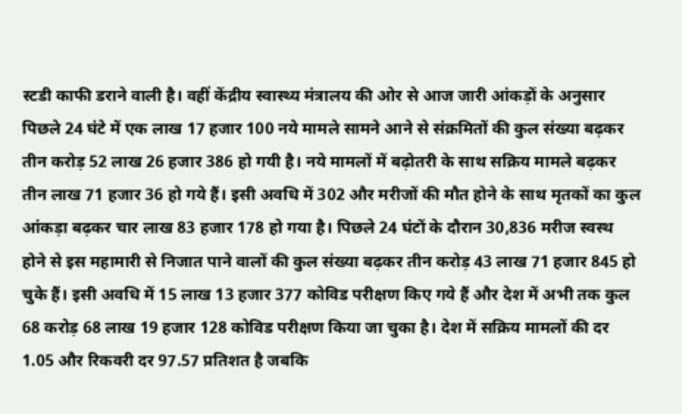स्टडी काफी डराने वाली है। वहीं केंद्रीय स्वास्थ्य मंत्रालय की ओर से आज जारी आंकड़ों के अनुसार पिछले 24 घंटे में एक लाख 17 हजार 100 नये मामले सामने आने से संक्रमितों की कुल संख्या बढ़कर तीन करोड़ 52 लाख 26 हजार 386 हो गयी है। नये मामलों में बढ़ोतरी के साथ सक्रिय मामले बढ़कर तीन लाख 71 हजार 36 हो गये हैं। इसी अवधि में 302 और मरीजों की मौत होने के साथ मृतकों का कुल आंकड़ा बढ़कर चार लाख 83 हजार 178 हो गया है। पिछले 24 घंटों के दौरान 30,836 मरीज स्वस्थ होने से इस महामारी से निजात पाने वालों की कुल संख्या बढ़कर तीन करोड़ 43 लाख 71 हजार 845 हो चुके हैं। इसी अवधि में 15 लाख 13 हजार 377 कोविड परीक्षण किए गये हैं और देश में अभी तक कुल 68 करोड़ 68 लाख 19 हजार 128 कोविड परीक्षण किया जा चुका है। देश में सक्रिय मामलों की दर 1.05 और रिकवरी दर 97.57 प्रतिशत है जबकि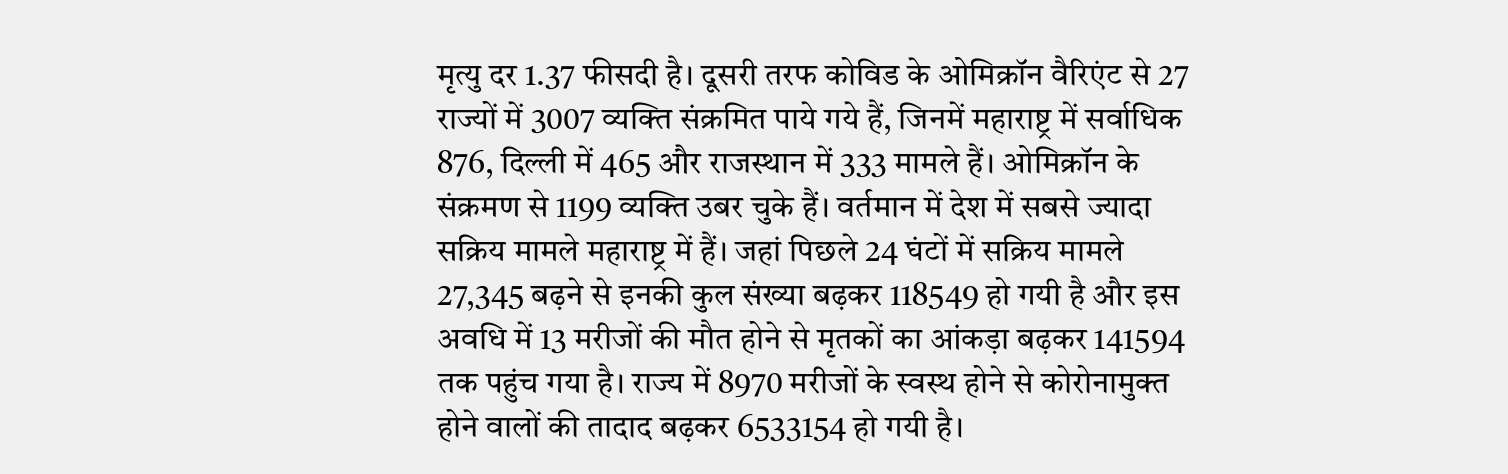मृत्यु दर 1.37 फीसदी है। दूसरी तरफ कोविड के ओमिक्रॉन वैरिएंट से 27 राज्यों में 3007 व्यक्ति संक्रमित पाये गये हैं, जिनमें महाराष्ट्र में सर्वाधिक 876, दिल्ली में 465 और राजस्थान में 333 मामले हैं। ओमिक्रॉन के संक्रमण से 1199 व्यक्ति उबर चुके हैं। वर्तमान में देश में सबसे ज्यादा सक्रिय मामले महाराष्ट्र में हैं। जहां पिछले 24 घंटों में सक्रिय मामले 27,345 बढ़ने से इनकी कुल संख्या बढ़कर 118549 हो गयी है और इस अवधि में 13 मरीजों की मौत होने से मृतकों का आंकड़ा बढ़कर 141594 तक पहुंच गया है। राज्य में 8970 मरीजों के स्वस्थ होने से कोरोनामुक्त होने वालों की तादाद बढ़कर 6533154 हो गयी है।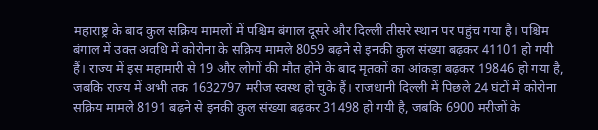महाराष्ट्र के बाद कुल सक्रिय मामलों में पश्चिम बंगाल दूसरे और दिल्ली तीसरे स्थान पर पहुंच गया है। पश्चिम बंगाल में उक्त अवधि में कोरोना के सक्रिय मामले 8059 बढ़ने से इनकी कुल संख्या बढ़कर 41101 हो गयी हैं। राज्य में इस महामारी से 19 और लोगों की मौत होने के बाद मृतकों का आंकड़ा बढ़कर 19846 हो गया है, जबकि राज्य में अभी तक 1632797 मरीज स्वस्थ हो चुके हैं। राजधानी दिल्ली में पिछले 24 घंटों में कोरोना सक्रिय मामले 8191 बढ़ने से इनकी कुल संख्या बढ़कर 31498 हो गयी है, जबकि 6900 मरीजों के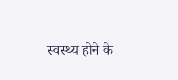स्वस्थ्य होने के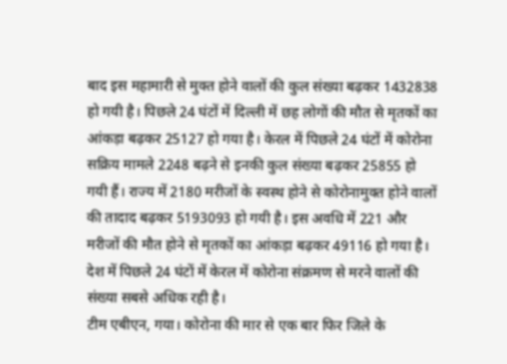बाद इस महामारी से मुक्त होने वालों की कुल संख्या बढ़कर 1432838 हो गयी है। पिछले 24 घंटों में दिल्ली में छह लोगों की मौत से मृतकों का आंकड़ा बढ़कर 25127 हो गया है। केरल में पिछले 24 घंटों में कोरोना सक्रिय मामले 2248 बढ़ने से इनकी कुल संख्या बढ़कर 25855 हो गयी हैं। राज्य में 2180 मरीजों के स्वस्थ होने से कोरोनामुक्त होने वालों की तादाद बढ़कर 5193093 हो गयी है। इस अवधि में 221 और मरीजों की मौत होने से मृतकों का आंकड़ा बढ़कर 49116 हो गया है। देश में पिछले 24 घंटों में केरल में कोरोना संक्रमण से मरने वालों की संख्या सबसे अधिक रही है।
टीम एबीएन, गया। कोरोना की मार से एक बार फिर जिले के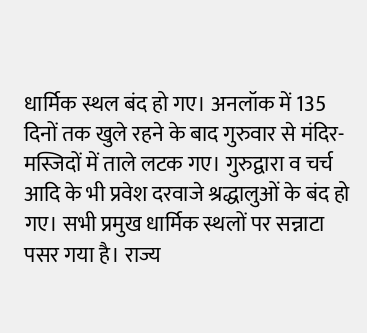धार्मिक स्थल बंद हो गए। अनलॉक में 135 दिनों तक खुले रहने के बाद गुरुवार से मंदिर-मस्जिदों में ताले लटक गए। गुरुद्वारा व चर्च आदि के भी प्रवेश दरवाजे श्रद्धालुओं के बंद हो गए। सभी प्रमुख धार्मिक स्थलों पर सन्नाटा पसर गया है। राज्य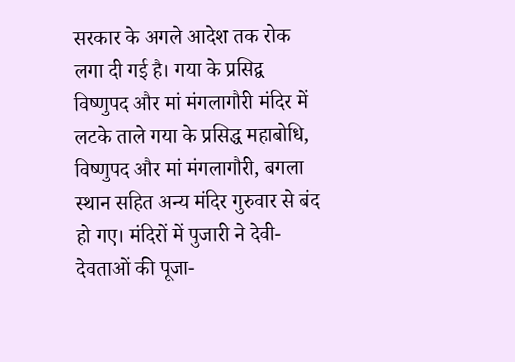सरकार के अगले आदेश तक रोक लगा दी गई है। गया के प्रसिद्व विष्णुपद और मां मंगलागौरी मंदिर में लटके ताले गया के प्रसिद्ध महाबोधि, विष्णुपद और मां मंगलागौरी, बगला स्थान सहित अन्य मंदिर गुरुवार से बंद हो गए। मंदिरों में पुजारी ने देवी-देवताओं की पूजा-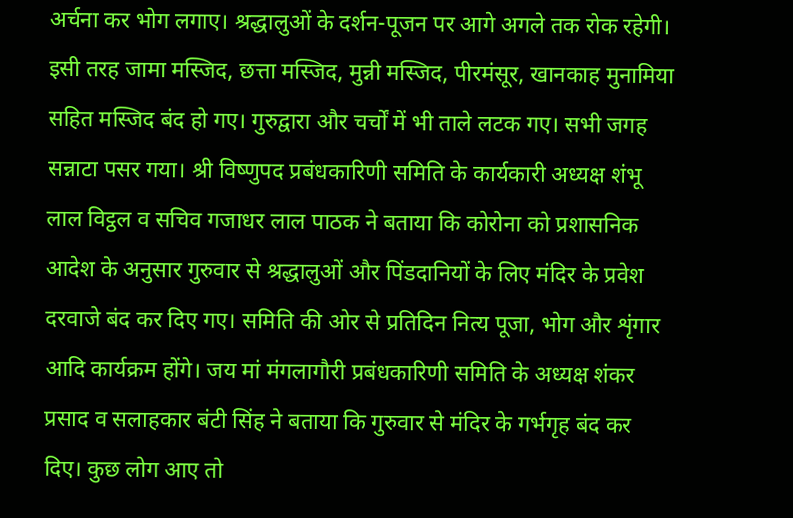अर्चना कर भोग लगाए। श्रद्धालुओं के दर्शन-पूजन पर आगे अगले तक रोक रहेगी। इसी तरह जामा मस्जिद, छत्ता मस्जिद, मुन्नी मस्जिद, पीरमंसूर, खानकाह मुनामिया सहित मस्जिद बंद हो गए। गुरुद्वारा और चर्चों में भी ताले लटक गए। सभी जगह सन्नाटा पसर गया। श्री विष्णुपद प्रबंधकारिणी समिति के कार्यकारी अध्यक्ष शंभू लाल विट्ठल व सचिव गजाधर लाल पाठक ने बताया कि कोरोना को प्रशासनिक आदेश के अनुसार गुरुवार से श्रद्धालुओं और पिंडदानियों के लिए मंदिर के प्रवेश दरवाजे बंद कर दिए गए। समिति की ओर से प्रतिदिन नित्य पूजा, भोग और शृंगार आदि कार्यक्रम होंगे। जय मां मंगलागौरी प्रबंधकारिणी समिति के अध्यक्ष शंकर प्रसाद व सलाहकार बंटी सिंह ने बताया कि गुरुवार से मंदिर के गर्भगृह बंद कर दिए। कुछ लोग आए तो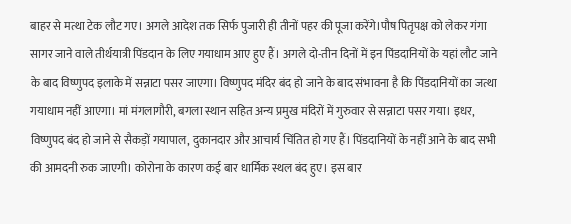बाहर से मत्था टेक लौट गए। अगले आदेश तक सिर्फ पुजारी ही तीनों पहर की पूजा करेंगे।पौष पितृपक्ष को लेकर गंगा सागर जाने वाले तीर्थयात्री पिंडदान के लिए गयाधाम आए हुए हैं। अगले दो-तीन दिनों में इन पिंडदानियों के यहां लौट जाने के बाद विष्णुपद इलाके में सन्नाटा पसर जाएगा। विष्णुपद मंदिर बंद हो जाने के बाद संभावना है कि पिंडदानियों का जत्था गयाधाम नहीं आएगा। मां मंगलागौरी, बगला स्थान सहित अन्य प्रमुख मंदिरों में गुरुवार से सन्नाटा पसर गया। इधर, विष्णुपद बंद हो जाने से सैकड़ों गयापाल, दुकानदार और आचार्य चिंतित हो गए हैं। पिंडदानियों के नहीं आने के बाद सभी की आमदनी रुक जाएगी। कोरोना के कारण कई बार धार्मिक स्थल बंद हुए। इस बार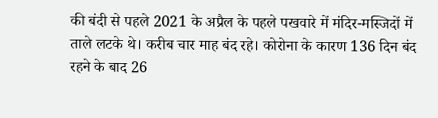की बंदी से पहले 2021 के अप्रैल के पहले पखवारे में मंदिर-मस्जिदों में ताले लटके थे। करीब चार माह बंद रहे। कोरोना के कारण 136 दिन बंद रहने के बाद 26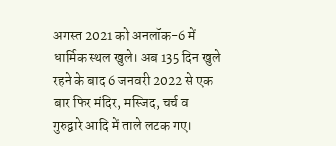अगस्त 2021 को अनलॉक-6 में धार्मिक स्थल खुले। अब 135 दिन खुले रहने के बाद 6 जनवरी 2022 से एक बार फिर मंदिर, मस्जिद, चर्च व गुरुद्वारे आदि में ताले लटक गए।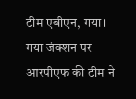टीम एबीएन, गया। गया जंक्शन पर आरपीएफ की टीम ने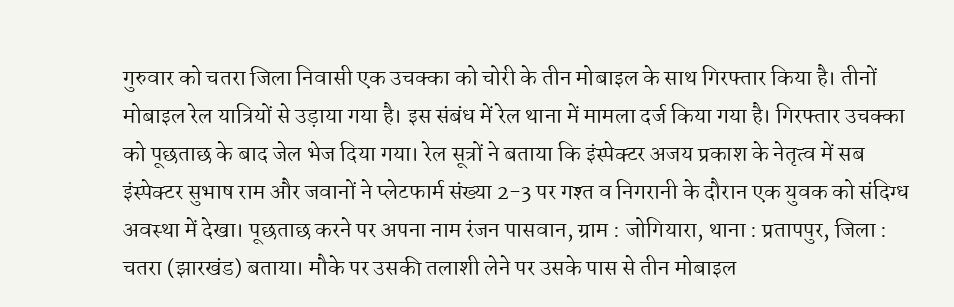गुरुवार को चतरा जिला निवासी एक उचक्का को चोरी के तीन मोबाइल के साथ गिरफ्तार किया है। तीनों मोबाइल रेल यात्रियों से उड़ाया गया है। इस संबंध में रेल थाना में मामला दर्ज किया गया है। गिरफ्तार उचक्का को पूछताछ के बाद जेल भेज दिया गया। रेल सूत्रों ने बताया कि इंस्पेक्टर अजय प्रकाश के नेतृत्व में सब इंस्पेक्टर सुभाष राम और जवानों ने प्लेटफार्म संख्या 2-3 पर गश्त व निगरानी के दौरान एक युवक को संदिग्ध अवस्था में देखा। पूछताछ करने पर अपना नाम रंजन पासवान, ग्राम : जोगियारा, थाना : प्रतापपुर, जिला : चतरा (झारखंड) बताया। मौके पर उसकी तलाशी लेने पर उसके पास से तीन मोबाइल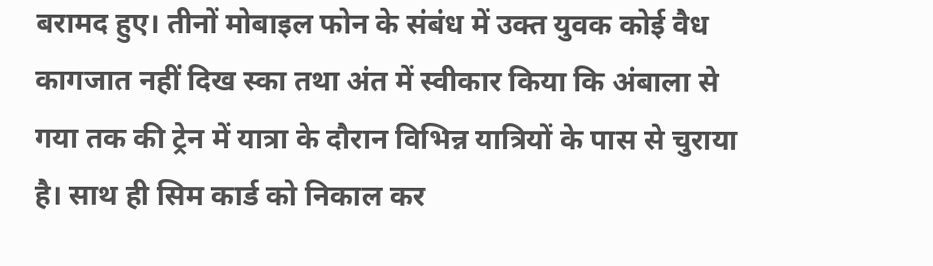बरामद हुए। तीनों मोबाइल फोन के संबंध में उक्त युवक कोई वैध कागजात नहीं दिख स्का तथा अंत में स्वीकार किया कि अंबाला से गया तक की ट्रेन में यात्रा के दौरान विभिन्न यात्रियों के पास से चुराया है। साथ ही सिम कार्ड को निकाल कर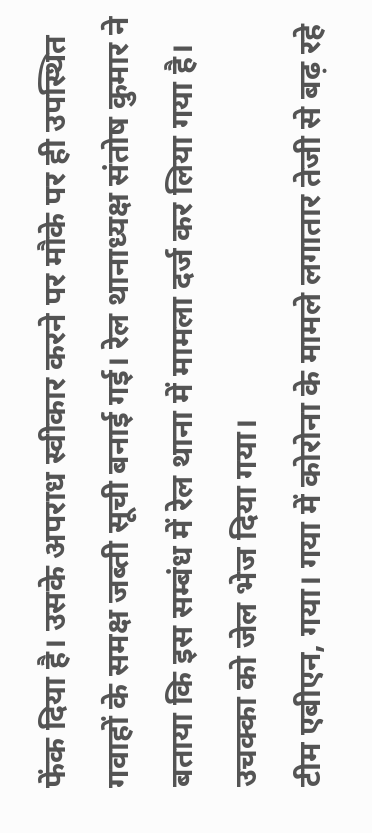फेंक दिया है। उसके अपराध स्वीकार करने पर मौके पर ही उपस्थित गवाहों के समक्ष जब्ती सूची बनाई गई। रेल थानाध्यक्ष संतोष कुमार ने बताया कि इस सम्बंध में रेल थाना में मामला दर्ज कर लिया गया है। उचक्का को जेल भेज दिया गया।
टीम एबीएन, गया। गया में कोरोना के मामले लगातार तेजी से बढ़ रहे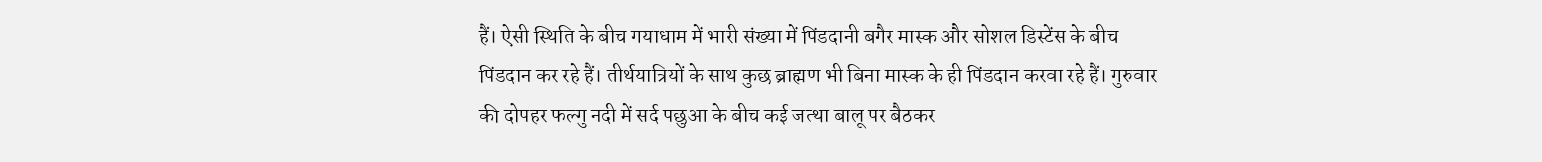हैं। ऐसी स्थिति के बीच गयाधाम में भारी संख्या में पिंडदानी बगैर मास्क और सोशल डिस्टेंस के बीच पिंडदान कर रहे हैं। तीर्थयात्रियों के साथ कुछ ब्राह्मण भी बिना मास्क के ही पिंडदान करवा रहे हैं। गुरुवार की दोपहर फल्गु नदी में सर्द पछुआ के बीच कई जत्था बालू पर बैठकर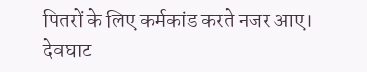पितरों के लिए कर्मकांड करते नजर आए। देवघाट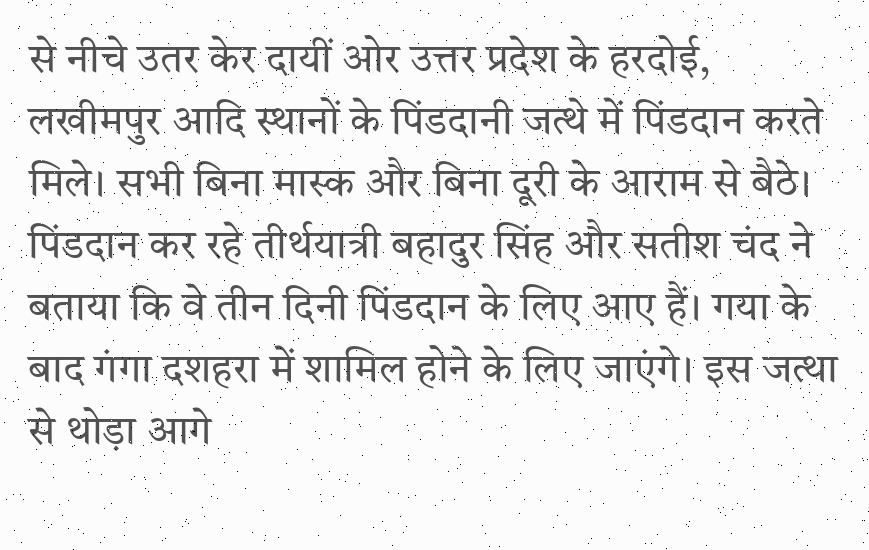से नीचे उतर केर दायीं ओर उत्तर प्रदेश के हरदोई, लखीमपुर आदि स्थानों के पिंडदानी जत्थे में पिंडदान करते मिले। सभी बिना मास्क और बिना दूरी के आराम से बैठे। पिंडदान कर रहे तीर्थयात्री बहादुर सिंह और सतीश चंद ने बताया कि वे तीन दिनी पिंडदान के लिए आए हैं। गया के बाद गंगा दशहरा में शामिल होने के लिए जाएंगे। इस जत्था से थोड़ा आगे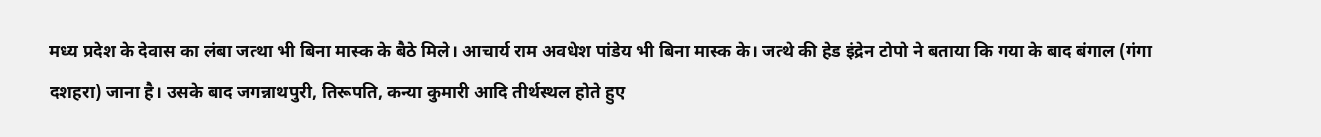मध्य प्रदेश के देवास का लंबा जत्था भी बिना मास्क के बैठे मिले। आचार्य राम अवधेश पांडेय भी बिना मास्क के। जत्थे की हेड इंद्रेन टोपो ने बताया कि गया के बाद बंगाल (गंगा दशहरा) जाना है। उसके बाद जगन्नाथपुरी, तिरूपति, कन्या कुमारी आदि तीर्थस्थल होते हुए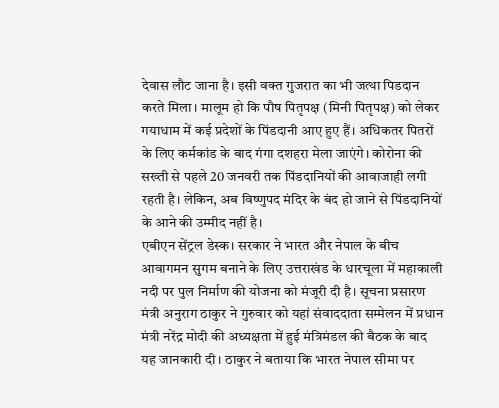देवास लौट जाना है। इसी वक्त गुजरात का भी जत्था पिडदान करते मिला। मालूम हो कि पौष पितृपक्ष (मिनी पितृपक्ष) को लेकर गयाधाम में कई प्रदेशों के पिंडदानी आए हुए हैं। अधिकतर पितरों के लिए कर्मकांड के बाद गंगा दशहरा मेला जाएंगे। कोरोना की सख्ती से पहले 20 जनवरी तक पिंडदानियों की आवाजाही लगी रहती है। लेकिन, अब विष्णुपद मंदिर के बंद हो जाने से पिंडदानियों के आने की उम्मीद नहीं है।
एबीएन सेंट्रल डेस्क। सरकार ने भारत और नेपाल के बीच आवागमन सुगम बनाने के लिए उत्तराखंड के धारचूला में महाकाली नदी पर पुल निर्माण की योजना को मंजूरी दी है। सूचना प्रसारण मंत्री अनुराग ठाकुर ने गुरुवार को यहां संवाददाता सम्मेलन में प्रधान मंत्री नरेंद्र मोदी की अध्यक्षता में हुई मंत्रिमंडल की बैठक के बाद यह जानकारी दी। ठाकुर ने बताया कि भारत नेपाल सीमा पर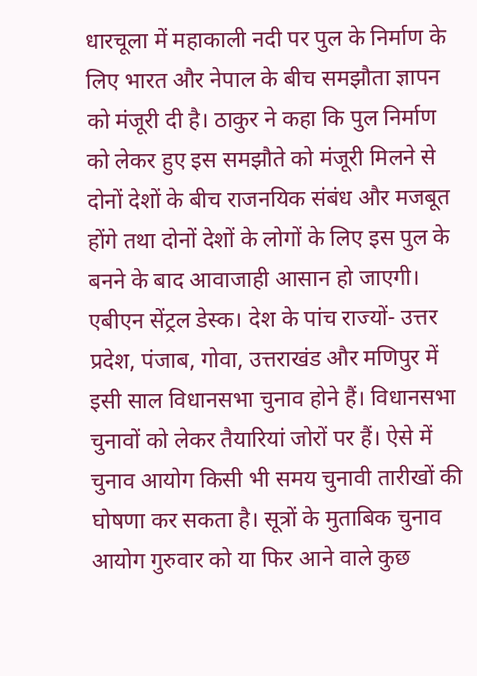धारचूला में महाकाली नदी पर पुल के निर्माण के लिए भारत और नेपाल के बीच समझौता ज्ञापन को मंजूरी दी है। ठाकुर ने कहा कि पुल निर्माण को लेकर हुए इस समझौते को मंजूरी मिलने से दोनों देशों के बीच राजनयिक संबंध और मजबूत होंगे तथा दोनों देशों के लोगों के लिए इस पुल के बनने के बाद आवाजाही आसान हो जाएगी।
एबीएन सेंट्रल डेस्क। देश के पांच राज्यों- उत्तर प्रदेश, पंजाब, गोवा, उत्तराखंड और मणिपुर में इसी साल विधानसभा चुनाव होने हैं। विधानसभा चुनावों को लेकर तैयारियां जोरों पर हैं। ऐसे में चुनाव आयोग किसी भी समय चुनावी तारीखों की घोषणा कर सकता है। सूत्रों के मुताबिक चुनाव आयोग गुरुवार को या फिर आने वाले कुछ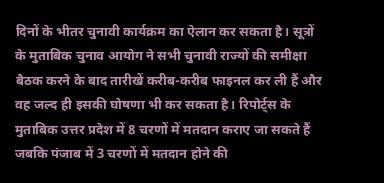दिनों के भीतर चुनावी कार्यक्रम का ऐलान कर सकता है। सूत्रों के मुताबिक चुनाव आयोग ने सभी चुनावी राज्यों की समीक्षा बैठक करने के बाद तारीखें करीब-करीब फाइनल कर ली हैं और वह जल्द ही इसकी घोषणा भी कर सकता है। रिपोर्ट्स के मुताबिक उत्तर प्रदेश में 8 चरणों में मतदान कराए जा सकते हैं जबकि पंजाब में 3 चरणों में मतदान होने की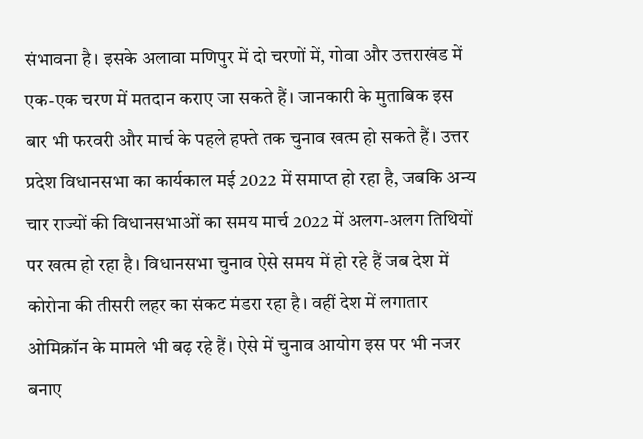संभावना है। इसके अलावा मणिपुर में दो चरणों में, गोवा और उत्तराखंड में एक-एक चरण में मतदान कराए जा सकते हैं। जानकारी के मुताबिक इस बार भी फरवरी और मार्च के पहले हफ्ते तक चुनाव खत्म हो सकते हैं। उत्तर प्रदेश विधानसभा का कार्यकाल मई 2022 में समाप्त हो रहा है, जबकि अन्य चार राज्यों की विधानसभाओं का समय मार्च 2022 में अलग-अलग तिथियों पर खत्म हो रहा है। विधानसभा चुनाव ऐसे समय में हो रहे हैं जब देश में कोरोना की तीसरी लहर का संकट मंडरा रहा है। वहीं देश में लगातार ओमिक्रॉन के मामले भी बढ़ रहे हैं। ऐसे में चुनाव आयोग इस पर भी नजर बनाए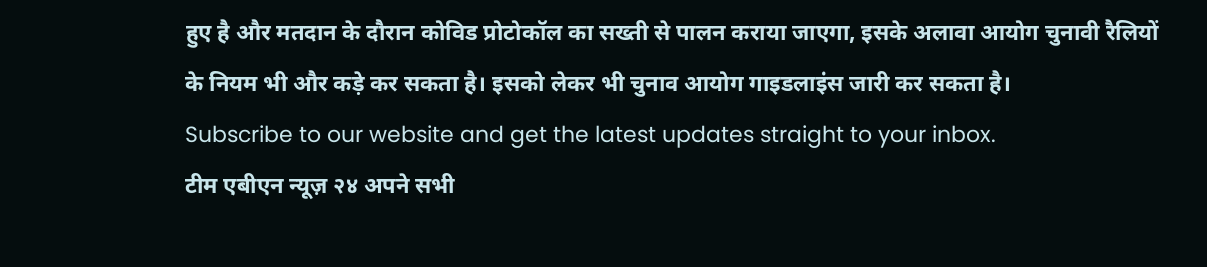हुए है और मतदान के दौरान कोविड प्रोटोकॉल का सख्ती से पालन कराया जाएगा, इसके अलावा आयोग चुनावी रैलियों के नियम भी और कड़े कर सकता है। इसको लेकर भी चुनाव आयोग गाइडलाइंस जारी कर सकता है।
Subscribe to our website and get the latest updates straight to your inbox.
टीम एबीएन न्यूज़ २४ अपने सभी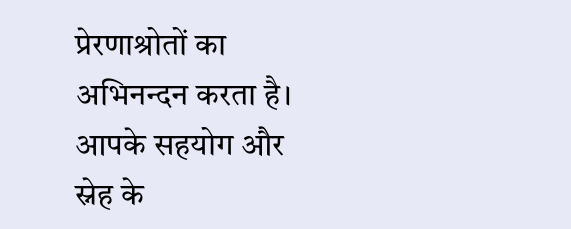प्रेरणाश्रोतों का अभिनन्दन करता है। आपके सहयोग और स्नेह के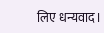लिए धन्यवाद।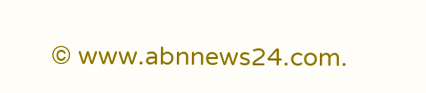© www.abnnews24.com.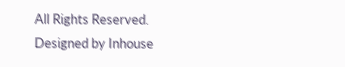All Rights Reserved. Designed by Inhouse